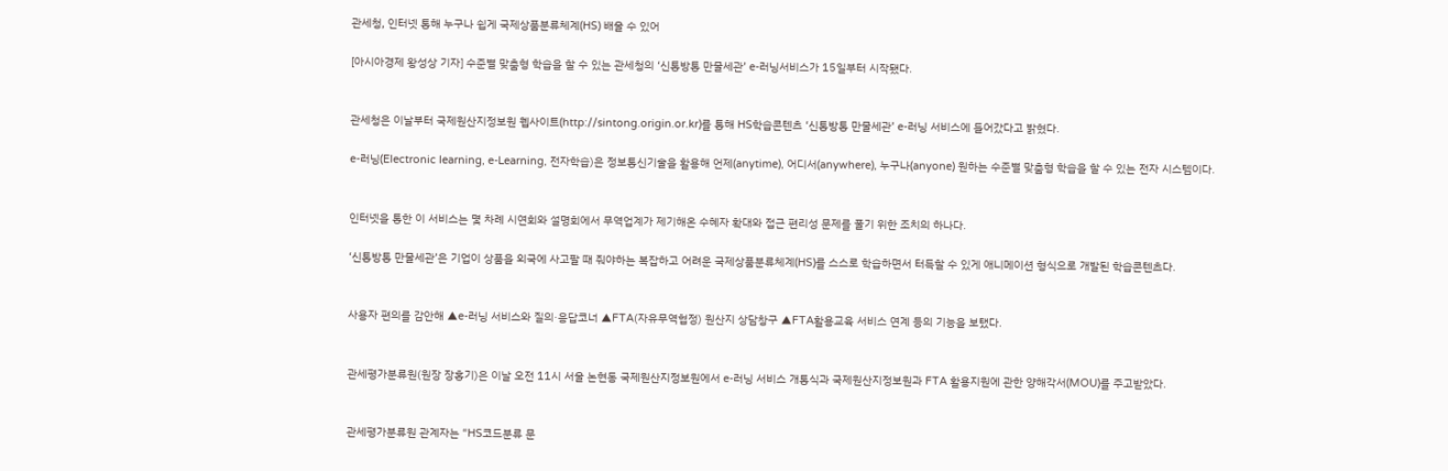관세청, 인터넷 통해 누구나 쉽게 국제상품분류체계(HS) 배울 수 있어

[아시아경제 왕성상 기자] 수준별 맞춤형 학습을 할 수 있는 관세청의 ‘신통방통 만물세관’ e-러닝서비스가 15일부터 시작됐다.


관세청은 이날부터 국제원산지정보원 웹사이트(http://sintong.origin.or.kr)를 통해 HS학습콘텐츠 ‘신통방통 만물세관’ e-러닝 서비스에 들어갔다고 밝혔다.

e-러닝(Electronic learning, e-Learning, 전자학습)은 정보통신기술을 활용해 언제(anytime), 어디서(anywhere), 누구나(anyone) 원하는 수준별 맞춤형 학습을 할 수 있는 전자 시스템이다.


인터넷을 통한 이 서비스는 몇 차례 시연회와 설명회에서 무역업계가 제기해온 수혜자 확대와 접근 편리성 문제를 풀기 위한 조치의 하나다.

‘신통방통 만물세관’은 기업이 상품을 외국에 사고팔 때 줘야하는 복잡하고 어려운 국제상품분류체계(HS)를 스스로 학습하면서 터득할 수 있게 애니메이션 형식으로 개발된 학습콘텐츠다.


사용자 편의를 감안해 ▲e-러닝 서비스와 질의·응답코너 ▲FTA(자유무역협정) 원산지 상담창구 ▲FTA활용교육 서비스 연계 등의 기능을 보탰다.


관세평가분류원(원장 장홍기)은 이날 오전 11시 서울 논현동 국제원산지정보원에서 e-러닝 서비스 개통식과 국제원산지정보원과 FTA 활용지원에 관한 양해각서(MOU)를 주고받았다.


관세평가분류원 관계자는 “HS코드분류 문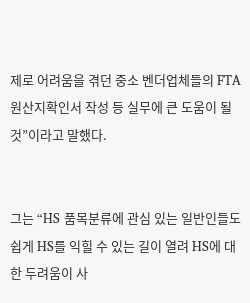제로 어려움을 겪던 중소 벤더업체들의 FTA 원산지확인서 작성 등 실무에 큰 도움이 될 것”이라고 말했다.


그는 “HS 품목분류에 관심 있는 일반인들도 쉽게 HS를 익힐 수 있는 길이 열려 HS에 대한 두려움이 사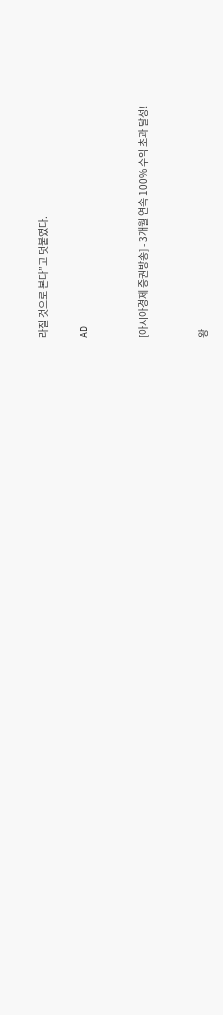라질 것으로 본다”고 덧붙였다.

AD


[아시아경제 증권방송] - 3개월 연속 100% 수익 초과 달성!


왕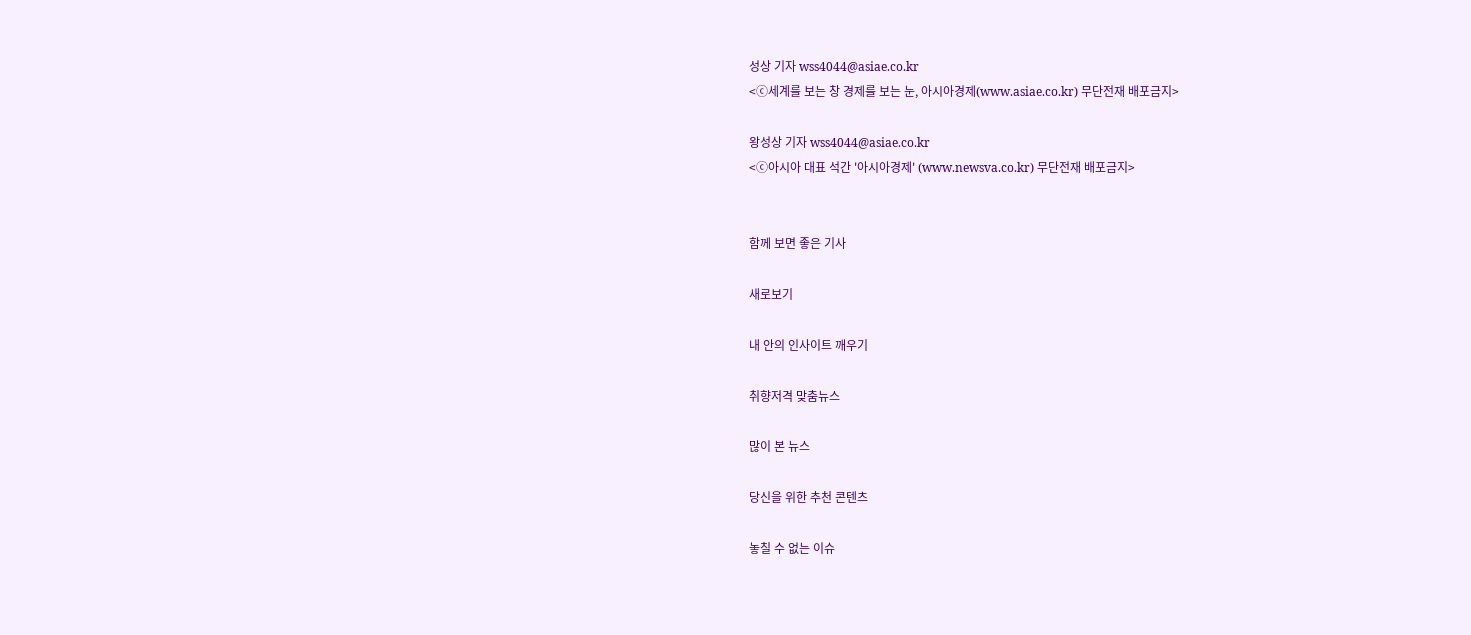성상 기자 wss4044@asiae.co.kr
<ⓒ세계를 보는 창 경제를 보는 눈, 아시아경제(www.asiae.co.kr) 무단전재 배포금지>

왕성상 기자 wss4044@asiae.co.kr
<ⓒ아시아 대표 석간 '아시아경제' (www.newsva.co.kr) 무단전재 배포금지>


함께 보면 좋은 기사

새로보기

내 안의 인사이트 깨우기

취향저격 맞춤뉴스

많이 본 뉴스

당신을 위한 추천 콘텐츠

놓칠 수 없는 이슈